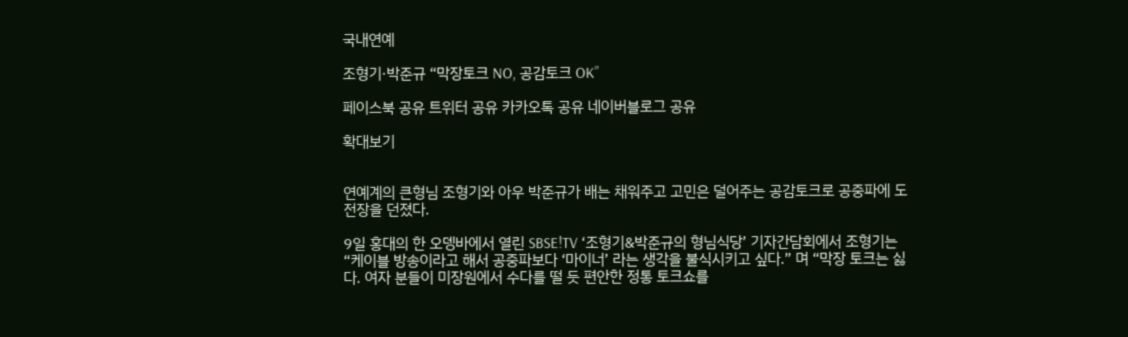국내연예

조형기·박준규 “막장토크 NO, 공감토크 OK”

페이스북 공유 트위터 공유 카카오톡 공유 네이버블로그 공유

확대보기


연예계의 큰형님 조형기와 아우 박준규가 배는 채워주고 고민은 덜어주는 공감토크로 공중파에 도전장을 던졌다.

9일 홍대의 한 오뎅바에서 열린 SBSE!TV ‘조형기&박준규의 형님식당’ 기자간담회에서 조형기는 “케이블 방송이라고 해서 공중파보다 ‘마이너’ 라는 생각을 불식시키고 싶다.” 며 “막장 토크는 싫다. 여자 분들이 미장원에서 수다를 떨 듯 편안한 정통 토크쇼를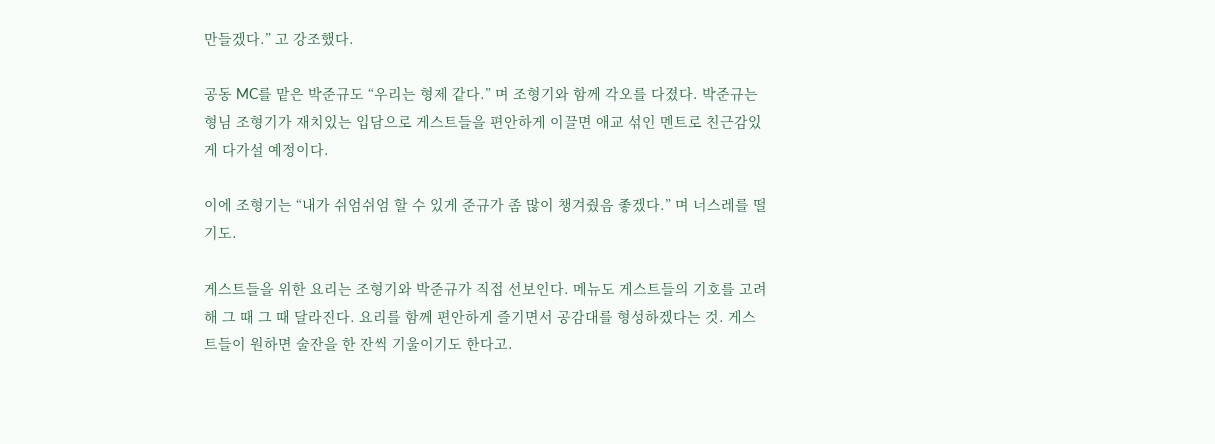만들겠다.” 고 강조했다.

공동 MC를 맡은 박준규도 “우리는 형제 같다.” 며 조형기와 함께 각오를 다졌다. 박준규는 형님 조형기가 재치있는 입담으로 게스트들을 편안하게 이끌면 애교 섞인 멘트로 친근감있게 다가설 예정이다.

이에 조형기는 “내가 쉬엄쉬엄 할 수 있게 준규가 좀 많이 챙겨줬음 좋겠다.” 며 너스레를 떨기도.

게스트들을 위한 요리는 조형기와 박준규가 직접 선보인다. 메뉴도 게스트들의 기호를 고려해 그 때 그 때 달라진다. 요리를 함께 편안하게 즐기면서 공감대를 형성하겠다는 것. 게스트들이 원하면 술잔을 한 잔씩 기울이기도 한다고.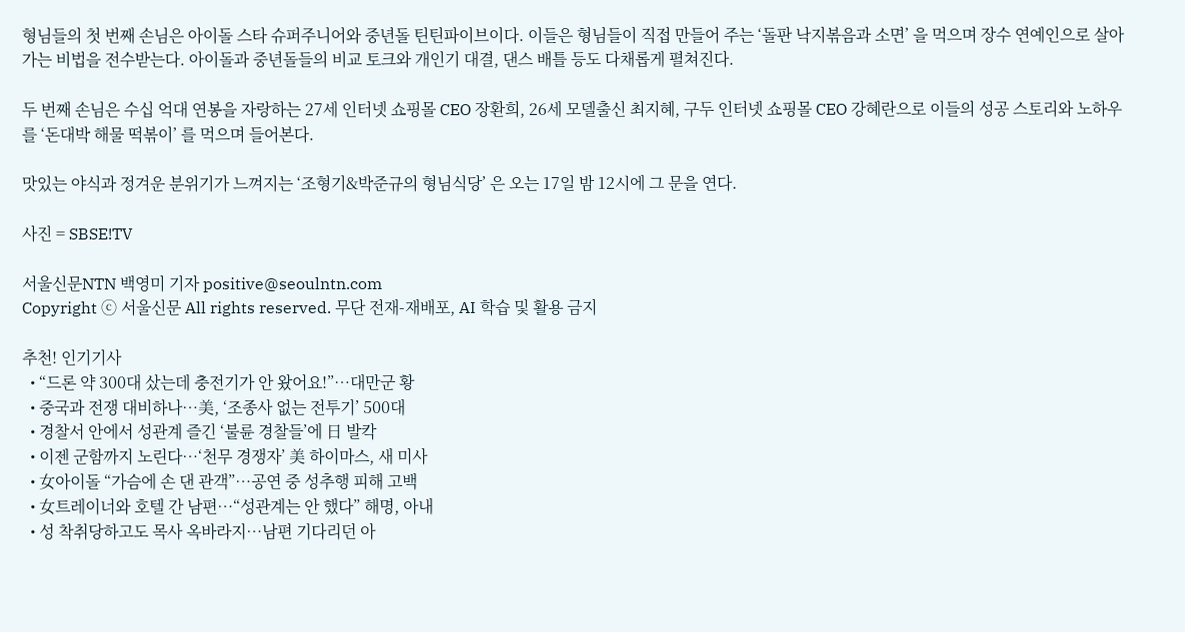형님들의 첫 번째 손님은 아이돌 스타 슈퍼주니어와 중년돌 틴틴파이브이다. 이들은 형님들이 직접 만들어 주는 ‘돌판 낙지볶음과 소면’ 을 먹으며 장수 연예인으로 살아가는 비법을 전수받는다. 아이돌과 중년돌들의 비교 토크와 개인기 대결, 댄스 배틀 등도 다채롭게 펼쳐진다.

두 번째 손님은 수십 억대 연봉을 자랑하는 27세 인터넷 쇼핑몰 CEO 장환희, 26세 모델출신 최지혜, 구두 인터넷 쇼핑몰 CEO 강혜란으로 이들의 성공 스토리와 노하우를 ‘돈대박 해물 떡볶이’ 를 먹으며 들어본다.

맛있는 야식과 정겨운 분위기가 느껴지는 ‘조형기&박준규의 형님식당’ 은 오는 17일 밤 12시에 그 문을 연다.

사진 = SBSE!TV

서울신문NTN 백영미 기자 positive@seoulntn.com
Copyright ⓒ 서울신문 All rights reserved. 무단 전재-재배포, AI 학습 및 활용 금지

추천! 인기기사
  • “드론 약 300대 샀는데 충전기가 안 왔어요!”…대만군 황
  • 중국과 전쟁 대비하나…美, ‘조종사 없는 전투기’ 500대
  • 경찰서 안에서 성관계 즐긴 ‘불륜 경찰들’에 日 발칵
  • 이젠 군함까지 노린다…‘천무 경쟁자’ 美 하이마스, 새 미사
  • 女아이돌 “가슴에 손 댄 관객”…공연 중 성추행 피해 고백
  • 女트레이너와 호텔 간 남편…“성관계는 안 했다” 해명, 아내
  • 성 착취당하고도 목사 옥바라지…남편 기다리던 아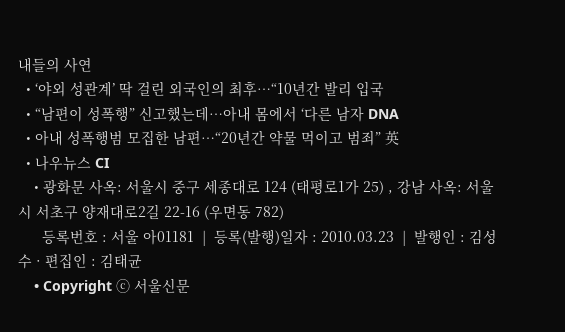내들의 사연
  • ‘야외 성관계’ 딱 걸린 외국인의 최후…“10년간 발리 입국
  • “남편이 성폭행” 신고했는데…아내 몸에서 ‘다른 남자 DNA
  • 아내 성폭행범 모집한 남편…“20년간 약물 먹이고 범죄” 英
  • 나우뉴스 CI
    • 광화문 사옥: 서울시 중구 세종대로 124 (태평로1가 25) , 강남 사옥: 서울시 서초구 양재대로2길 22-16 (우면동 782)
      등록번호 : 서울 아01181  |  등록(발행)일자 : 2010.03.23  |  발행인 : 김성수 · 편집인 : 김태균
    • Copyright ⓒ 서울신문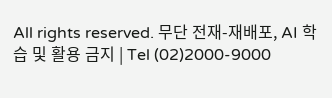All rights reserved. 무단 전재-재배포, AI 학습 및 활용 금지 | Tel (02)2000-9000